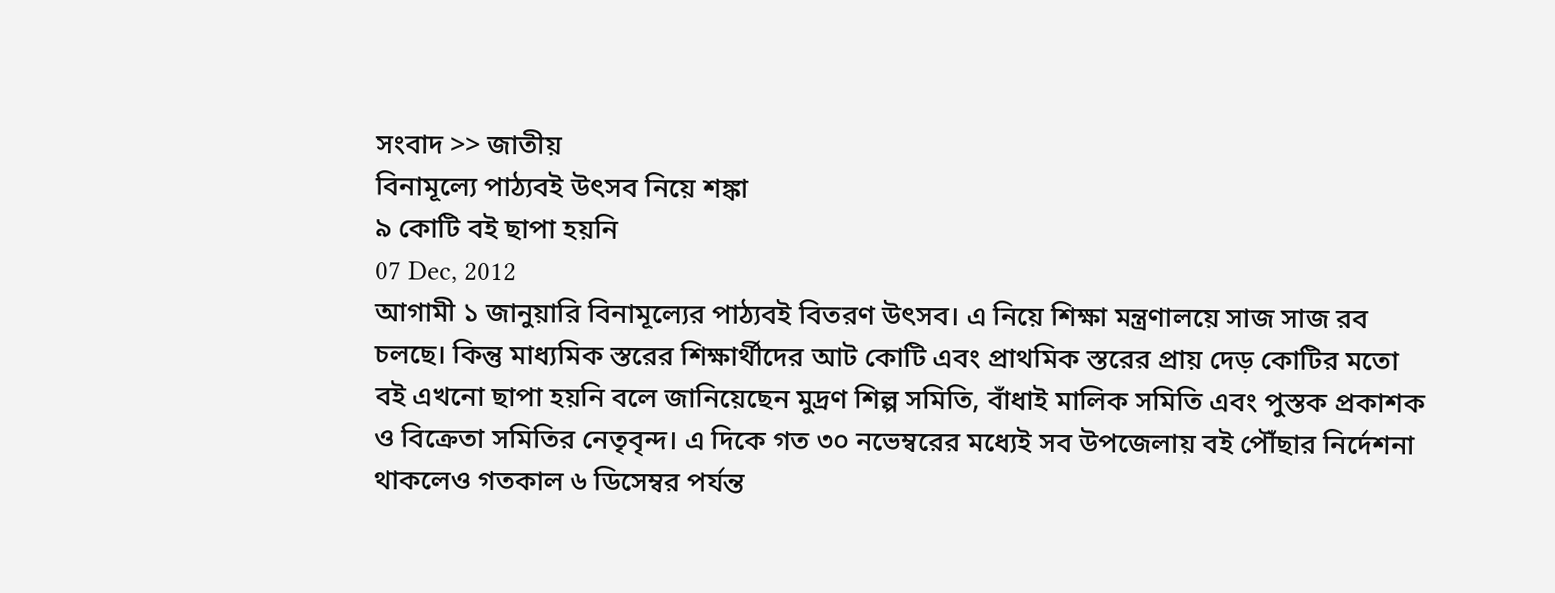সংবাদ >> জাতীয়
বিনামূল্যে পাঠ্যবই উৎসব নিয়ে শঙ্কা
৯ কোটি বই ছাপা হয়নি
07 Dec, 2012
আগামী ১ জানুয়ারি বিনামূল্যের পাঠ্যবই বিতরণ উৎসব। এ নিয়ে শিক্ষা মন্ত্রণালয়ে সাজ সাজ রব চলছে। কিন্তু মাধ্যমিক স্তরের শিক্ষার্থীদের আট কোটি এবং প্রাথমিক স্তরের প্রায় দেড় কোটির মতো বই এখনো ছাপা হয়নি বলে জানিয়েছেন মুদ্রণ শিল্প সমিতি, বাঁধাই মালিক সমিতি এবং পুস্তক প্রকাশক ও বিক্রেতা সমিতির নেতৃবৃন্দ। এ দিকে গত ৩০ নভেম্বরের মধ্যেই সব উপজেলায় বই পৌঁছার নির্দেশনা থাকলেও গতকাল ৬ ডিসেম্বর পর্যন্ত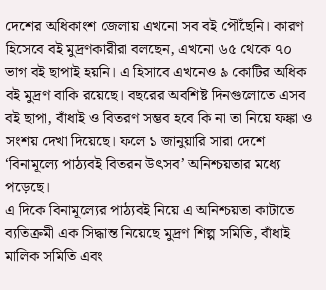দেশের অধিকাংশ জেলায় এখনো সব বই পৌঁছেনি। কারণ হিসেবে বই মুদ্রণকারীরা বলছেন, এখনো ৬৫ থেকে ৭০ ভাগ বই ছাপাই হয়নি। এ হিসাবে এখনেও ৯ কোটির অধিক বই মুদ্রণ বাকি রয়েছে। বছরের অবশিষ্ট দিনগুলোতে এসব বই ছাপা, বাঁধাই ও বিতরণ সম্ভব হবে কি না তা নিয়ে ফঙ্কা ও সংশয় দেখা দিয়েছে। ফলে ১ জানুয়ারি সারা দেশে ‘বিনামূল্যে পাঠ্যবই বিতরন উৎসব’ অনিশ্চয়তার মধ্যে পড়েছে।
এ দিকে বিনামূল্যের পাঠ্যবই নিয়ে এ অনিশ্চয়তা কাটাতে ব্যতিক্রমী এক সিদ্ধান্ত নিয়েছে মুদ্রণ শিল্প সমিতি, বাঁধাই মালিক সমিতি এবং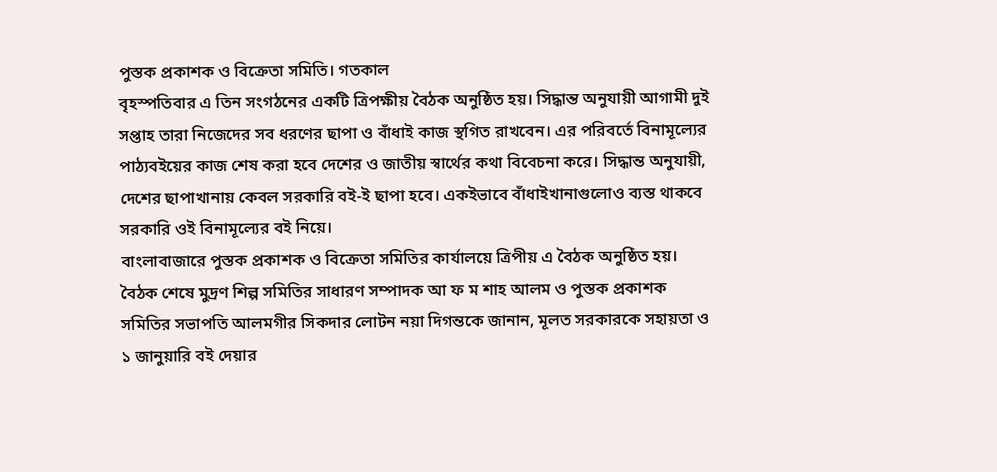পুস্তক প্রকাশক ও বিক্রেতা সমিতি। গতকাল
বৃহস্পতিবার এ তিন সংগঠনের একটি ত্রিপক্ষীয় বৈঠক অনুষ্ঠিত হয়। সিদ্ধান্ত অনুযায়ী আগামী দুই সপ্তাহ তারা নিজেদের সব ধরণের ছাপা ও বাঁধাই কাজ স্থগিত রাখবেন। এর পরিবর্তে বিনামূল্যের পাঠ্যবইয়ের কাজ শেষ করা হবে দেশের ও জাতীয় স্বার্থের কথা বিবেচনা করে। সিদ্ধান্ত অনুযায়ী, দেশের ছাপাখানায় কেবল সরকারি বই-ই ছাপা হবে। একইভাবে বাঁধাইখানাগুলোও ব্যস্ত থাকবে সরকারি ওই বিনামূল্যের বই নিয়ে।
বাংলাবাজারে পুস্তক প্রকাশক ও বিক্রেতা সমিতির কার্যালয়ে ত্রিপীয় এ বৈঠক অনুষ্ঠিত হয়। বৈঠক শেষে মুদ্রণ শিল্প সমিতির সাধারণ সম্পাদক আ ফ ম শাহ আলম ও পুস্তক প্রকাশক সমিতির সভাপতি আলমগীর সিকদার লোটন নয়া দিগন্তকে জানান, মূলত সরকারকে সহায়তা ও ১ জানুয়ারি বই দেয়ার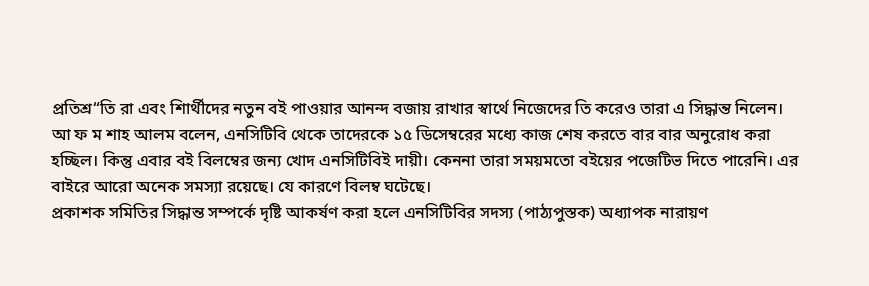প্রতিশ্র“তি রা এবং শিার্থীদের নতুন বই পাওয়ার আনন্দ বজায় রাখার স্বার্থে নিজেদের তি করেও তারা এ সিদ্ধান্ত নিলেন।
আ ফ ম শাহ আলম বলেন, এনসিটিবি থেকে তাদেরকে ১৫ ডিসেম্বরের মধ্যে কাজ শেষ করতে বার বার অনুরোধ করা হচ্ছিল। কিন্তু এবার বই বিলম্বের জন্য খোদ এনসিটিবিই দায়ী। কেননা তারা সময়মতো বইয়ের পজেটিভ দিতে পারেনি। এর বাইরে আরো অনেক সমস্যা রয়েছে। যে কারণে বিলম্ব ঘটেছে।
প্রকাশক সমিতির সিদ্ধান্ত সম্পর্কে দৃষ্টি আকর্ষণ করা হলে এনসিটিবির সদস্য (পাঠ্যপুস্তক) অধ্যাপক নারায়ণ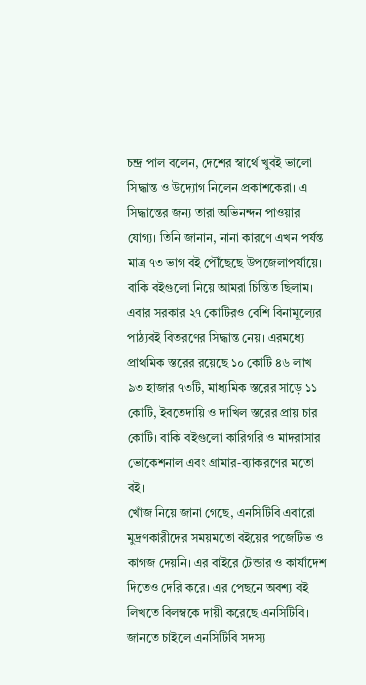চন্দ্র পাল বলেন, দেশের স্বার্থে খুবই ভালো সিদ্ধান্ত ও উদ্যোগ নিলেন প্রকাশকেরা। এ সিদ্ধান্তের জন্য তারা অভিনন্দন পাওয়ার যোগ্য। তিনি জানান, নানা কারণে এখন পর্যন্ত মাত্র ৭৩ ভাগ বই পৌঁছেছে উপজেলাপর্যায়ে। বাকি বইগুলো নিয়ে আমরা চিন্তিত ছিলাম।
এবার সরকার ২৭ কোটিরও বেশি বিনামূল্যের পাঠ্যবই বিতরণের সিদ্ধান্ত নেয়। এরমধ্যে প্রাথমিক স্তরের রয়েছে ১০ কোটি ৪৬ লাখ ৯৩ হাজার ৭৩টি, মাধ্যমিক স্তরের সাড়ে ১১ কোটি, ইবতেদায়ি ও দাখিল স্তরের প্রায় চার কোটি। বাকি বইগুলো কারিগরি ও মাদরাসার ভোকেশনাল এবং গ্রামার-ব্যাকরণের মতো বই।
খোঁজ নিয়ে জানা গেছে, এনসিটিবি এবারো মুদ্রণকারীদের সময়মতো বইয়ের পজেটিভ ও কাগজ দেয়নি। এর বাইরে টেন্ডার ও কার্যাদেশ দিতেও দেরি করে। এর পেছনে অবশ্য বই লিখতে বিলম্বকে দায়ী করেছে এনসিটিবি। জানতে চাইলে এনসিটিবি সদস্য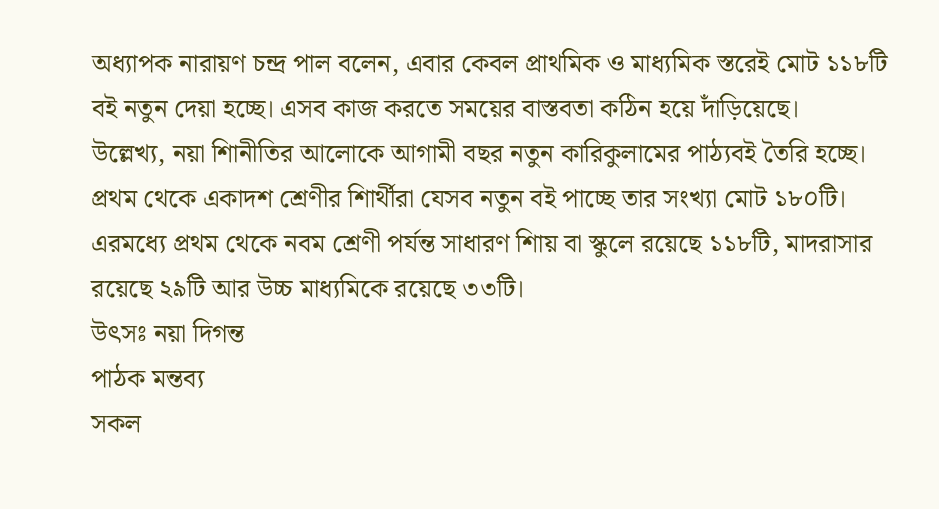অধ্যাপক নারায়ণ চন্দ্র পাল বলেন, এবার কেবল প্রাথমিক ও মাধ্যমিক স্তরেই মোট ১১৮টি বই নতুন দেয়া হচ্ছে। এসব কাজ করতে সময়ের বাস্তবতা কঠিন হয়ে দাঁড়িয়েছে।
উল্লেখ্য, নয়া শিানীতির আলোকে আগামী বছর নতুন কারিকুলামের পাঠ্যবই তৈরি হচ্ছে। প্রথম থেকে একাদশ শ্রেণীর শিার্থীরা যেসব নতুন বই পাচ্ছে তার সংখ্যা মোট ১৮০টি। এরমধ্যে প্রথম থেকে নবম শ্রেণী পর্যন্ত সাধারণ শিায় বা স্কুলে রয়েছে ১১৮টি, মাদরাসার রয়েছে ২৯টি আর উচ্চ মাধ্যমিকে রয়েছে ৩৩টি।
উৎসঃ নয়া দিগন্ত
পাঠক মন্তব্য
সকল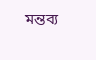মন্তব্য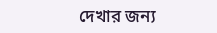দেখার জন্য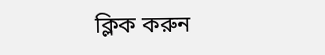ক্লিক করুন